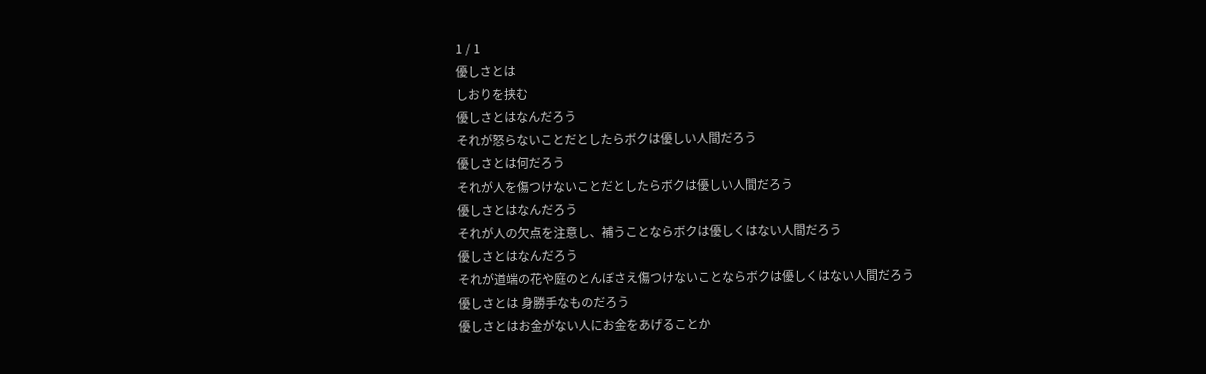1 / 1
優しさとは
しおりを挟む
優しさとはなんだろう
それが怒らないことだとしたらボクは優しい人間だろう
優しさとは何だろう
それが人を傷つけないことだとしたらボクは優しい人間だろう
優しさとはなんだろう
それが人の欠点を注意し、補うことならボクは優しくはない人間だろう
優しさとはなんだろう
それが道端の花や庭のとんぼさえ傷つけないことならボクは優しくはない人間だろう
優しさとは 身勝手なものだろう
優しさとはお金がない人にお金をあげることか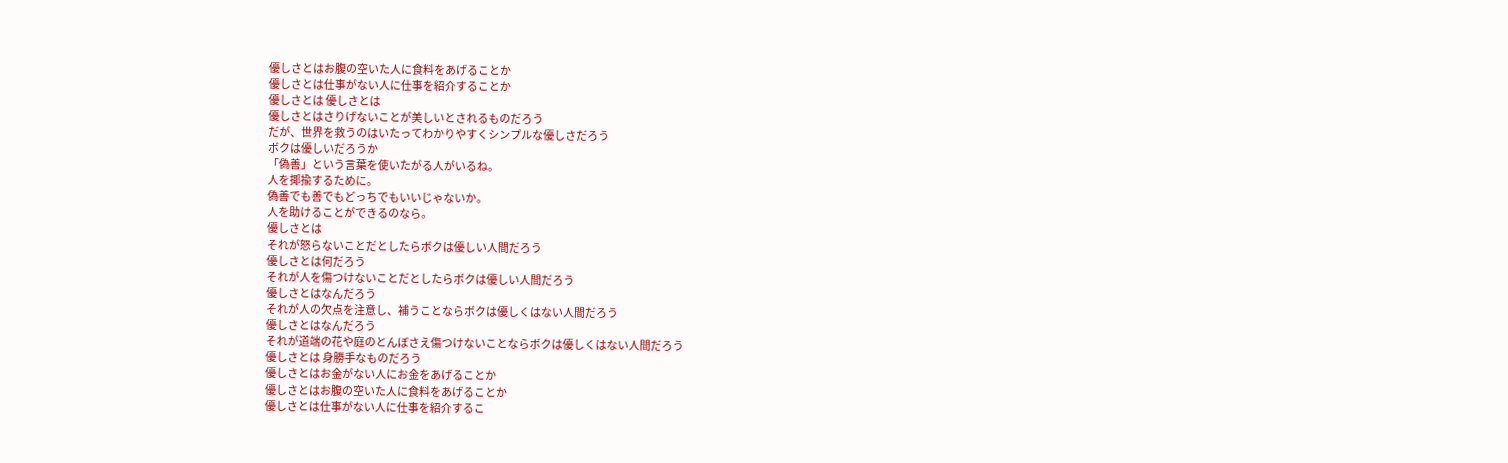優しさとはお腹の空いた人に食料をあげることか
優しさとは仕事がない人に仕事を紹介することか
優しさとは 優しさとは
優しさとはさりげないことが美しいとされるものだろう
だが、世界を救うのはいたってわかりやすくシンプルな優しさだろう
ボクは優しいだろうか
「偽善」という言葉を使いたがる人がいるね。
人を揶揄するために。
偽善でも善でもどっちでもいいじゃないか。
人を助けることができるのなら。
優しさとは
それが怒らないことだとしたらボクは優しい人間だろう
優しさとは何だろう
それが人を傷つけないことだとしたらボクは優しい人間だろう
優しさとはなんだろう
それが人の欠点を注意し、補うことならボクは優しくはない人間だろう
優しさとはなんだろう
それが道端の花や庭のとんぼさえ傷つけないことならボクは優しくはない人間だろう
優しさとは 身勝手なものだろう
優しさとはお金がない人にお金をあげることか
優しさとはお腹の空いた人に食料をあげることか
優しさとは仕事がない人に仕事を紹介するこ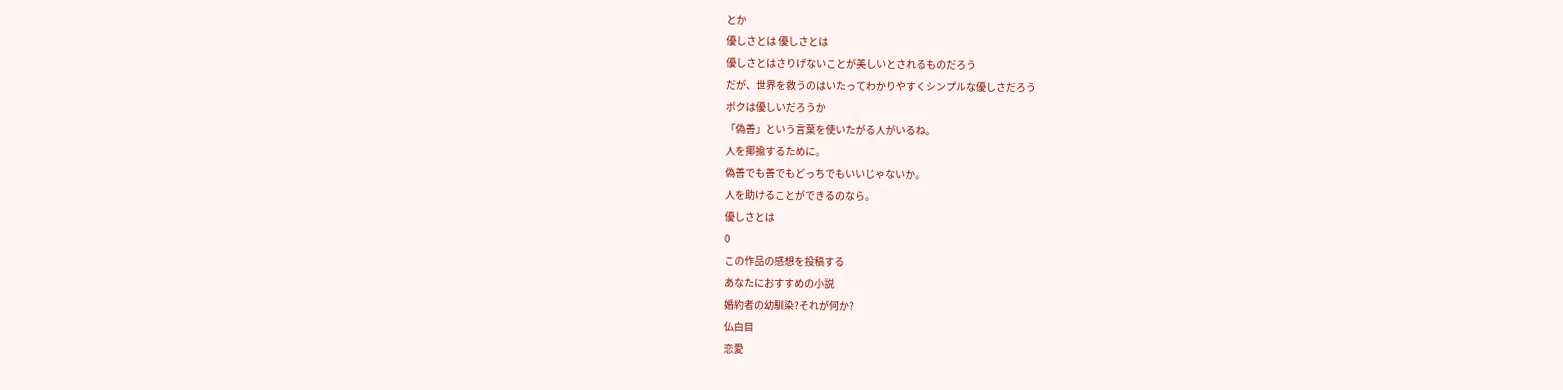とか
優しさとは 優しさとは
優しさとはさりげないことが美しいとされるものだろう
だが、世界を救うのはいたってわかりやすくシンプルな優しさだろう
ボクは優しいだろうか
「偽善」という言葉を使いたがる人がいるね。
人を揶揄するために。
偽善でも善でもどっちでもいいじゃないか。
人を助けることができるのなら。
優しさとは
0
この作品の感想を投稿する
あなたにおすすめの小説
婚約者の幼馴染?それが何か?
仏白目
恋愛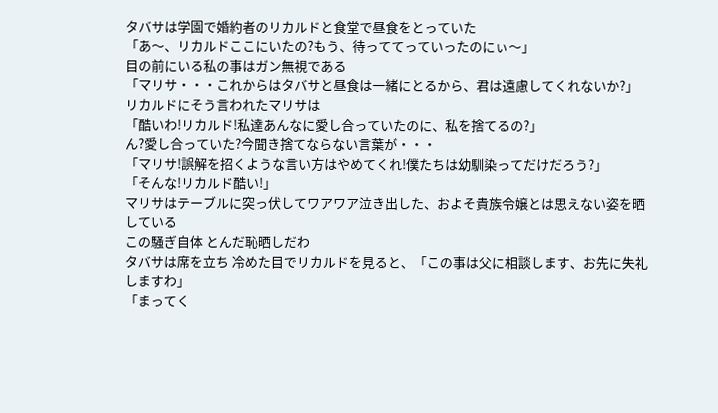タバサは学園で婚約者のリカルドと食堂で昼食をとっていた
「あ〜、リカルドここにいたの?もう、待っててっていったのにぃ〜」
目の前にいる私の事はガン無視である
「マリサ・・・これからはタバサと昼食は一緒にとるから、君は遠慮してくれないか?」
リカルドにそう言われたマリサは
「酷いわ!リカルド!私達あんなに愛し合っていたのに、私を捨てるの?」
ん?愛し合っていた?今聞き捨てならない言葉が・・・
「マリサ!誤解を招くような言い方はやめてくれ!僕たちは幼馴染ってだけだろう?」
「そんな!リカルド酷い!」
マリサはテーブルに突っ伏してワアワア泣き出した、およそ貴族令嬢とは思えない姿を晒している
この騒ぎ自体 とんだ恥晒しだわ
タバサは席を立ち 冷めた目でリカルドを見ると、「この事は父に相談します、お先に失礼しますわ」
「まってく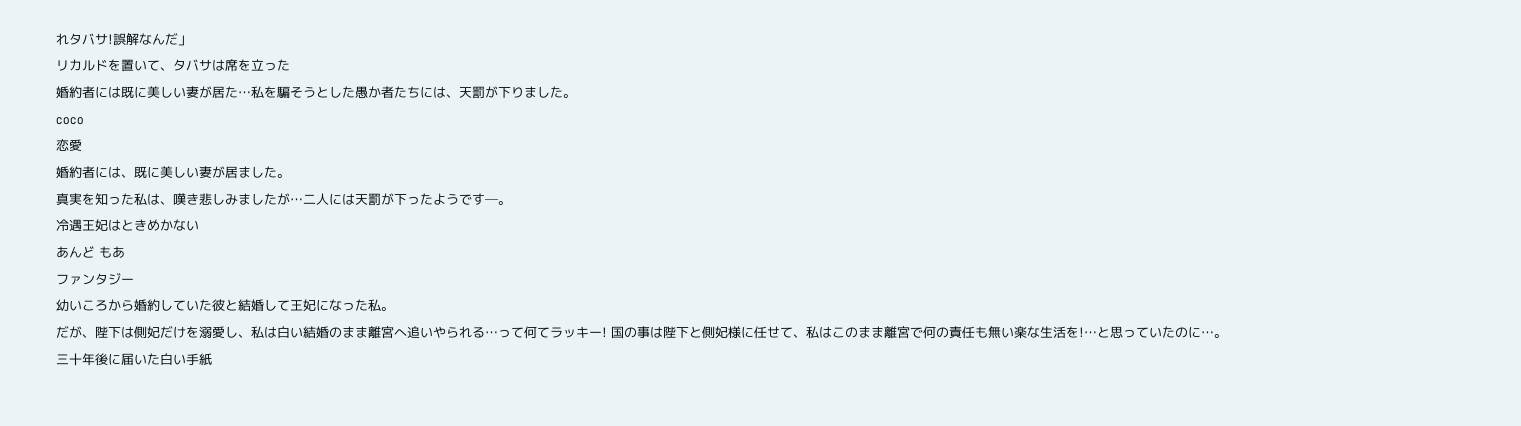れタバサ!誤解なんだ」
リカルドを置いて、タバサは席を立った
婚約者には既に美しい妻が居た…私を騙そうとした愚か者たちには、天罰が下りました。
coco
恋愛
婚約者には、既に美しい妻が居ました。
真実を知った私は、嘆き悲しみましたが…二人には天罰が下ったようです─。
冷遇王妃はときめかない
あんど もあ
ファンタジー
幼いころから婚約していた彼と結婚して王妃になった私。
だが、陛下は側妃だけを溺愛し、私は白い結婚のまま離宮へ追いやられる…って何てラッキー! 国の事は陛下と側妃様に任せて、私はこのまま離宮で何の責任も無い楽な生活を!…と思っていたのに…。
三十年後に届いた白い手紙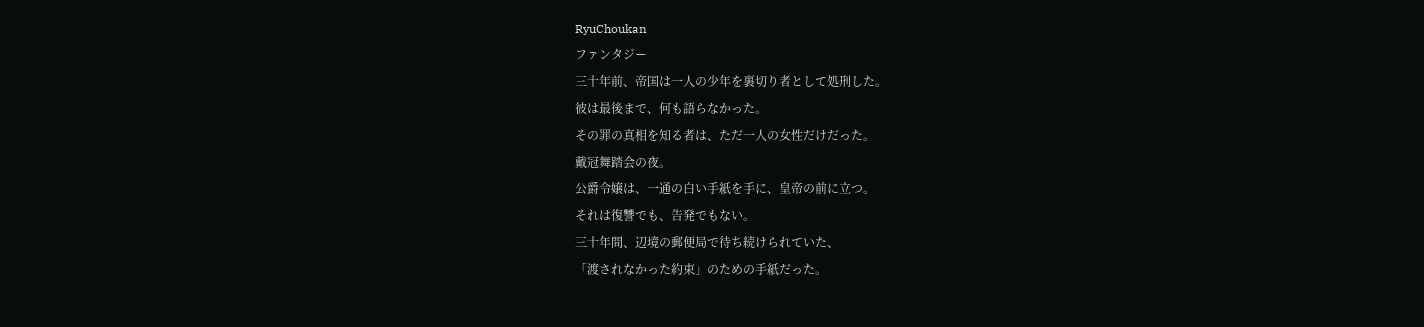RyuChoukan
ファンタジー
三十年前、帝国は一人の少年を裏切り者として処刑した。
彼は最後まで、何も語らなかった。
その罪の真相を知る者は、ただ一人の女性だけだった。
戴冠舞踏会の夜。
公爵令嬢は、一通の白い手紙を手に、皇帝の前に立つ。
それは復讐でも、告発でもない。
三十年間、辺境の郵便局で待ち続けられていた、
「渡されなかった約束」のための手紙だった。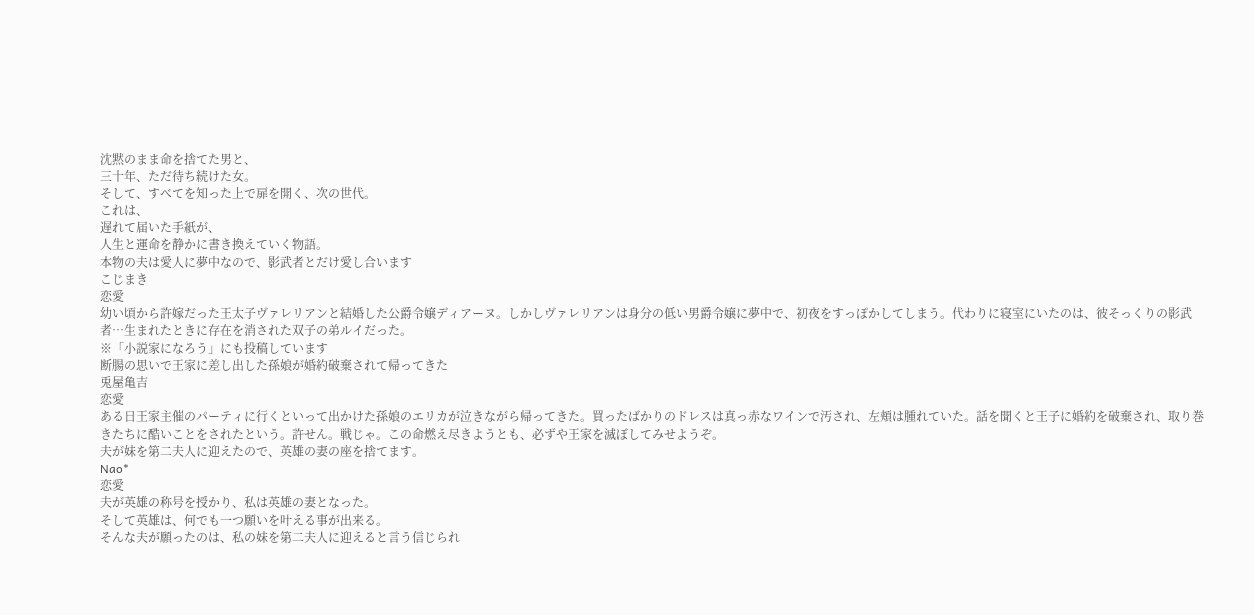沈黙のまま命を捨てた男と、
三十年、ただ待ち続けた女。
そして、すべてを知った上で扉を開く、次の世代。
これは、
遅れて届いた手紙が、
人生と運命を静かに書き換えていく物語。
本物の夫は愛人に夢中なので、影武者とだけ愛し合います
こじまき
恋愛
幼い頃から許嫁だった王太子ヴァレリアンと結婚した公爵令嬢ディアーヌ。しかしヴァレリアンは身分の低い男爵令嬢に夢中で、初夜をすっぽかしてしまう。代わりに寝室にいたのは、彼そっくりの影武者…生まれたときに存在を消された双子の弟ルイだった。
※「小説家になろう」にも投稿しています
断腸の思いで王家に差し出した孫娘が婚約破棄されて帰ってきた
兎屋亀吉
恋愛
ある日王家主催のパーティに行くといって出かけた孫娘のエリカが泣きながら帰ってきた。買ったばかりのドレスは真っ赤なワインで汚され、左頬は腫れていた。話を聞くと王子に婚約を破棄され、取り巻きたちに酷いことをされたという。許せん。戦じゃ。この命燃え尽きようとも、必ずや王家を滅ぼしてみせようぞ。
夫が妹を第二夫人に迎えたので、英雄の妻の座を捨てます。
Nao*
恋愛
夫が英雄の称号を授かり、私は英雄の妻となった。
そして英雄は、何でも一つ願いを叶える事が出来る。
そんな夫が願ったのは、私の妹を第二夫人に迎えると言う信じられ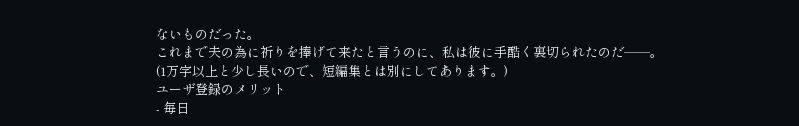ないものだった。
これまで夫の為に祈りを捧げて来たと言うのに、私は彼に手酷く裏切られたのだ──。
(1万字以上と少し長いので、短編集とは別にしてあります。)
ユーザ登録のメリット
- 毎日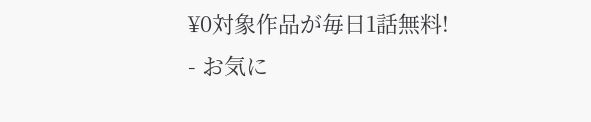¥0対象作品が毎日1話無料!
- お気に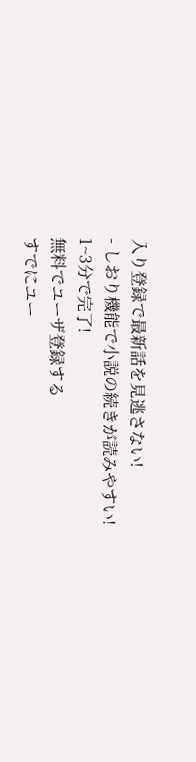入り登録で最新話を見逃さない!
- しおり機能で小説の続きが読みやすい!
1~3分で完了!
無料でユーザ登録する
すでにユー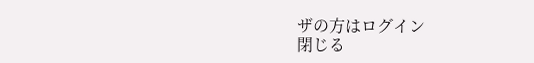ザの方はログイン
閉じる